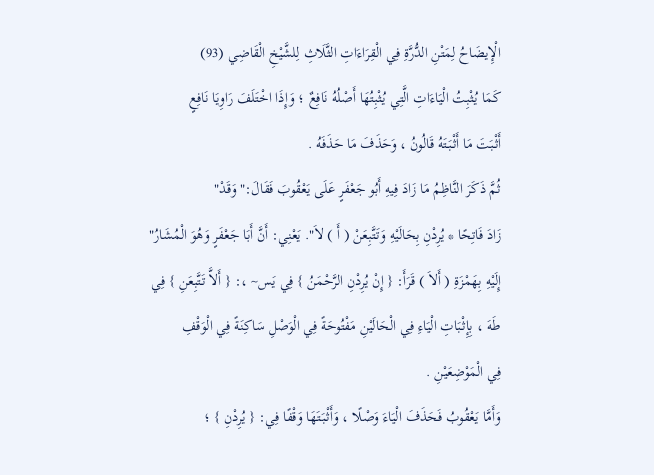الْإِيضَاحُ لِمَتْنِ الدُّرَّةِ فِي الْقِرَاءَاتِ الثَّلَاثِ لِلشَّيْخِ الْقَاضِي (93)
كَمَا يُثْبِتُ الْيَاءَاتِ الَّتِي يُثْبِتُهَا أَصْلُهُ نَافِعٌ ؛ وَإِذَا اخْتَلَفَ رَاوِيَا نَافِعٍ
أَثْبَتَ مَا أَثْبَتَهُ قَالُونُ ، وَحَذَفَ مَا حَذَفَهُ .
ثُمَّ ذَكَرَ النَّاظِمُ مَا زَادَ فِيهِ أَبُو جَعْفَرٍ عَلَى يَعْقُوبَ فَقَالَ:"وَقَدْ"
زَادَ فَاتِحًا * يُرِدْنِ بِحَالَيْهِ وَتَتَّبِعَنْ ( أَ ) لاَ". يَعْنِي: أَنَّ أَبَا جَعْفَرٍ وَهُوَ الْمُشَارُ"
إِلَيْهِ بِهَمْزَةِ ( أَلاَ ) قَرَأَ: { إِنْ يُرِدْنِ الرَّحْمَنُ } فِي يَس~ ،: { أَلاَّ تَتَّبِعَنِ } فِي
طَهَ ، بِإِثْبَاتِ الْيَاءِ فِي الْحَالَيْنِ مَفْتُوحَةً فِي الْوَصْلِ سَاكِنَةً فِي الْوَقْفِ
فِي الْمَوْضِعَيْنِ .
وَأَمَّا يَعْقُوبُ فَحَذَفَ الْيَاءَ وَصْلًا ، وَأَثْبَتَهَا وَقْفًا فِي: { يُرِدْنِ } ؛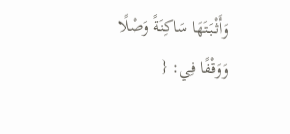وَأَثْبَتَهَا سَاكِنَةً وَصْلًا وَوَقْفًا فِي: {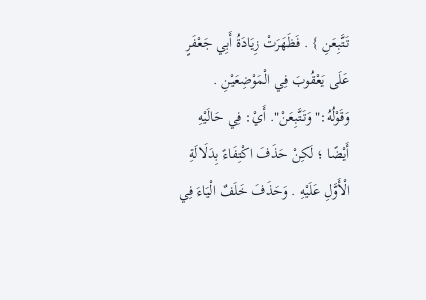تَتَّبِعَنِ } . فَظَهَرَتْ زِيَادَةُ أَبِي جَعْفَرٍ
عَلَى يَعْقُوبَ فِي الْمَوْضِعَيْنِ .
وَقَوْلُهُ:"وَتَتَّبِعَنْ". أَيْ: فِي حَالَيْهِ أَيْضًا ؛ لَكِنْ حَذَفَ اكْتِفَاءً بِدَلَالَةِ
الْأَوَّلِ عَلَيْهِ . وَحَذَفَ خَلَفٌ الْيَاءَ فِي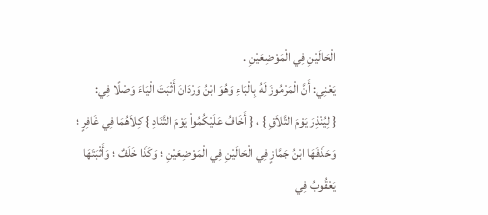الْحَالَيْنِ فِي الْمَوْضِعَيْنِ .
يَعْنِي: أَنَّ الْمَرْمُوزَ لَهُ بِالْبَاءِ وَهُوَ ابْنُ وَرْدَانَ أَثْبَتَ الْيَاءَ وَصْلًا فِي:
{ لِيُنْذِرَ يَوْمَ التَّلاَقِ } ، { أَخَافُ عَلَيْكُمُواْ يَوْمَ التَّنَادِ } كِلاَهُمَا فِي غَافِرٍ ؛
وَحَذَفَهَا ابْنُ جَمَّازٍ فِي الْحَالَيْنِ فِي الْمَوْضِعَيْنِ ؛ وَكَذَا خَلَفٌ ؛ وَأَثْبَتَهَا
يَعْقُوبُ فِي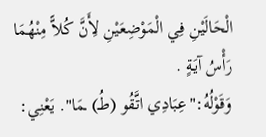الْحَالَيْنِ فِي الْمَوْضِعَيْنِ لِأَنَّ كُلاًّ مِنْهُمَا رَأْسُ آيَةٍ .
وَقَوْلُهُ:"عِبَادِي اتَّقُو (طُـ) ـمَا". يَعْنِي: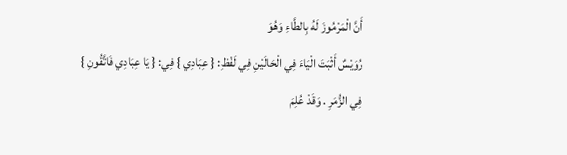أَنَّ الْمَرْمُوزَ لَهُ بِالطَّاءِ وَهُوَ
رُوَيْسٌ أَثْبَتَ الْيَاءَ فِي الْحَالَيْنِ فِي لَفْظِ: { عِبَادِي } فِي: { يَا عِبَادِي فَاتَّقُونِ }
فِي الزُّمَرِ . وَقَدْ عُلِمَ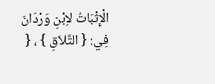الْإِثْبَاتُ لاِبْنِ وَرْدَانَ فِي: { التَّلاَقِ } ، {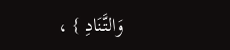وَالتَّنَادِ } ،